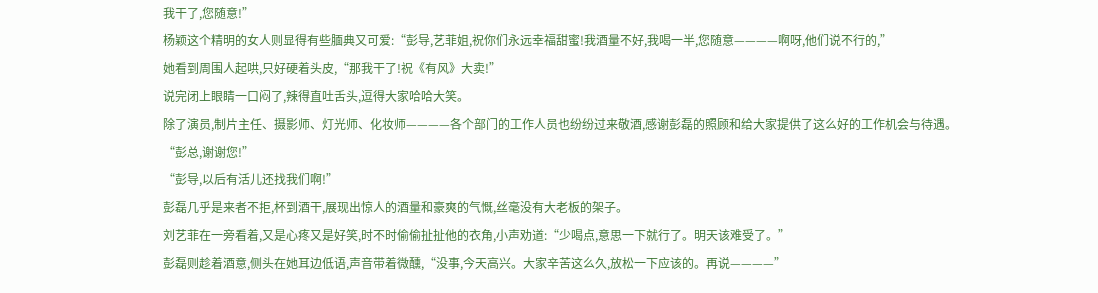我干了,您随意!”
杨颖这个精明的女人则显得有些腼典又可爱:“彭导,艺菲姐,祝你们永远幸福甜蜜!我酒量不好,我喝一半,您随意————啊呀,他们说不行的,”
她看到周围人起哄,只好硬着头皮,“那我干了!祝《有风》大卖!”
说完闭上眼睛一口闷了,辣得直吐舌头,逗得大家哈哈大笑。
除了演员,制片主任、摄影师、灯光师、化妆师————各个部门的工作人员也纷纷过来敬酒,感谢彭磊的照顾和给大家提供了这么好的工作机会与待遇。
“彭总,谢谢您!”
“彭导,以后有活儿还找我们啊!”
彭磊几乎是来者不拒,杯到酒干,展现出惊人的酒量和豪爽的气慨,丝毫没有大老板的架子。
刘艺菲在一旁看着,又是心疼又是好笑,时不时偷偷扯扯他的衣角,小声劝道:“少喝点,意思一下就行了。明天该难受了。”
彭磊则趁着酒意,侧头在她耳边低语,声音带着微醺,“没事,今天高兴。大家辛苦这么久,放松一下应该的。再说————”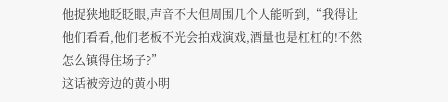他捉狭地眨眨眼,声音不大但周围几个人能听到,“我得让他们看看,他们老板不光会拍戏演戏,酒量也是杠杠的!不然怎么镇得住场子?”
这话被旁边的黄小明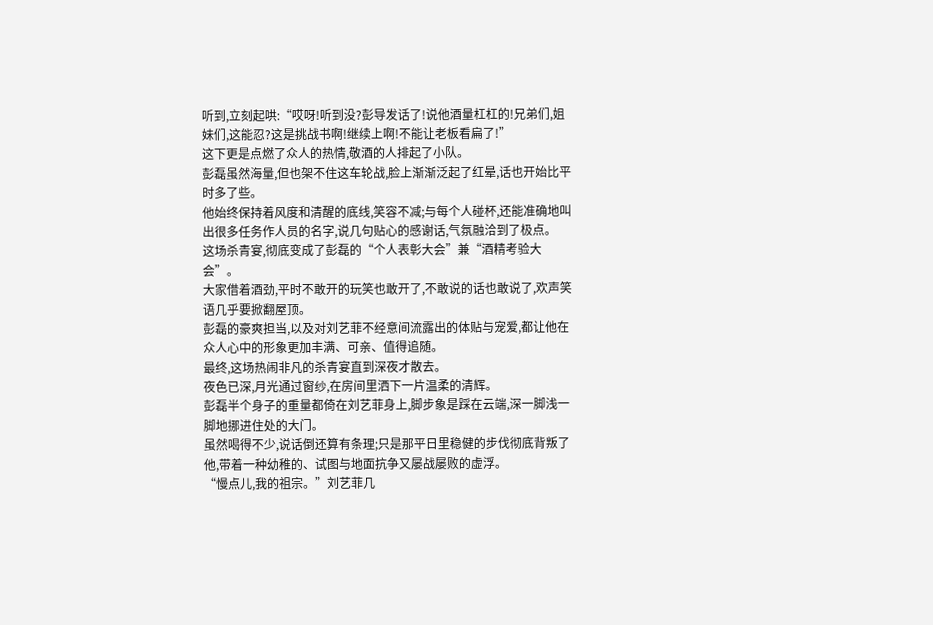听到,立刻起哄:“哎呀!听到没?彭导发话了!说他酒量杠杠的!兄弟们,姐妹们,这能忍?这是挑战书啊!继续上啊!不能让老板看扁了!”
这下更是点燃了众人的热情,敬酒的人排起了小队。
彭磊虽然海量,但也架不住这车轮战,脸上渐渐泛起了红晕,话也开始比平时多了些。
他始终保持着风度和清醒的底线,笑容不减;与每个人碰杯,还能准确地叫出很多任务作人员的名字,说几句贴心的感谢话,气氛融洽到了极点。
这场杀青宴,彻底变成了彭磊的“个人表彰大会”兼“酒精考验大会”。
大家借着酒劲,平时不敢开的玩笑也敢开了,不敢说的话也敢说了,欢声笑语几乎要掀翻屋顶。
彭磊的豪爽担当,以及对刘艺菲不经意间流露出的体贴与宠爱,都让他在众人心中的形象更加丰满、可亲、值得追随。
最终,这场热闹非凡的杀青宴直到深夜才散去。
夜色已深,月光通过窗纱,在房间里洒下一片温柔的清辉。
彭磊半个身子的重量都倚在刘艺菲身上,脚步象是踩在云端,深一脚浅一脚地挪进住处的大门。
虽然喝得不少,说话倒还算有条理;只是那平日里稳健的步伐彻底背叛了他,带着一种幼稚的、试图与地面抗争又屡战屡败的虚浮。
“慢点儿,我的祖宗。”刘艺菲几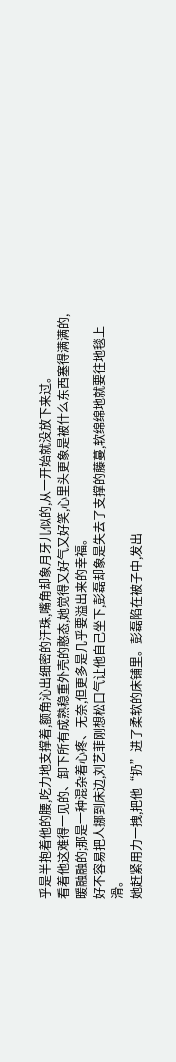乎是半抱着他的腰,吃力地支撑着,额角沁出细密的汗珠,嘴角却象月牙儿似的,从一开始就没放下来过。
看着他这难得一见的、卸下所有成熟稳重外壳的憨态,她觉得又好气又好笑,心里头更象是被什么东西塞得满满的,暖融融的;那是一种混杂着心疼、无奈,但更多是几乎要溢出来的幸福。
好不容易把人挪到床边,刘艺菲刚想松口气让他自己坐下,彭磊却象是失去了支撑的藤蔓,软绵绵地就要往地毯上滑。
她赶紧用力一拽,把他“扔”进了柔软的床铺里。彭磊陷在被子中,发出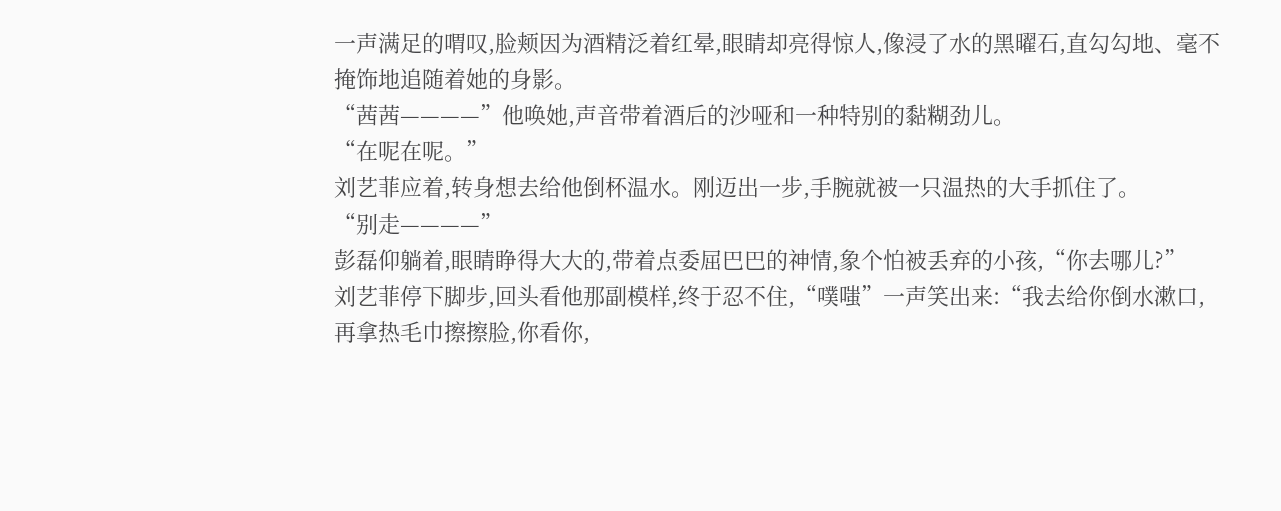一声满足的喟叹,脸颊因为酒精泛着红晕,眼睛却亮得惊人,像浸了水的黑曜石,直勾勾地、毫不掩饰地追随着她的身影。
“茜茜————”他唤她,声音带着酒后的沙哑和一种特别的黏糊劲儿。
“在呢在呢。”
刘艺菲应着,转身想去给他倒杯温水。刚迈出一步,手腕就被一只温热的大手抓住了。
“别走————”
彭磊仰躺着,眼睛睁得大大的,带着点委屈巴巴的神情,象个怕被丢弃的小孩,“你去哪儿?”
刘艺菲停下脚步,回头看他那副模样,终于忍不住,“噗嗤”一声笑出来:“我去给你倒水漱口,再拿热毛巾擦擦脸,你看你,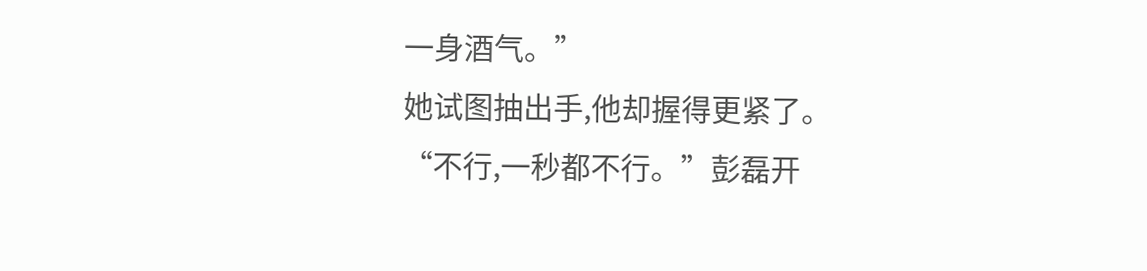一身酒气。”
她试图抽出手,他却握得更紧了。
“不行,一秒都不行。”彭磊开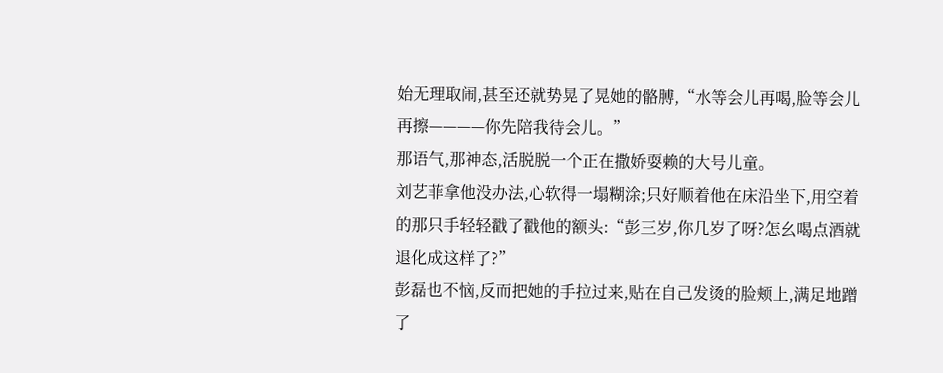始无理取闹,甚至还就势晃了晃她的骼膊,“水等会儿再喝,脸等会儿再擦————你先陪我待会儿。”
那语气,那神态,活脱脱一个正在撒娇耍赖的大号儿童。
刘艺菲拿他没办法,心软得一塌糊涂;只好顺着他在床沿坐下,用空着的那只手轻轻戳了戳他的额头:“彭三岁,你几岁了呀?怎幺喝点酒就退化成这样了?”
彭磊也不恼,反而把她的手拉过来,贴在自己发烫的脸颊上,满足地蹭了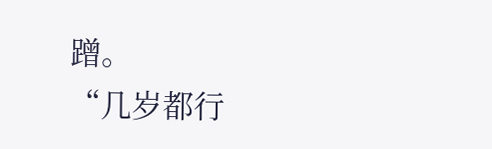蹭。
“几岁都行